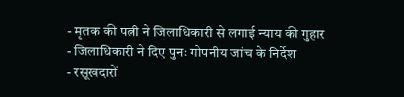- मृतक की पत्नी ने जिलाधिकारी से लगाई न्याय की गुहार
- जिलाधिकारी ने दिए पुनः गोपनीय जांच के निर्देश
- रसूखदारों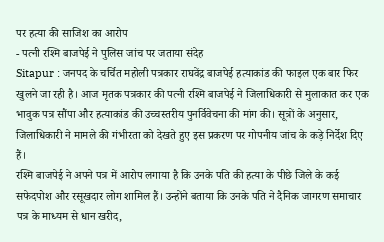पर हत्या की साजिश का आरोप
- पत्नी रश्मि बाजपेई ने पुलिस जांच पर जताया संदेह
Sitapur : जनपद के चर्चित महोली पत्रकार राघवेंद्र बाजपेई हत्याकांड की फाइल एक बार फिर खुलने जा रही है। आज मृतक पत्रकार की पत्नी रश्मि बाजपेई ने जिलाधिकारी से मुलाकात कर एक भावुक पत्र सौंपा और हत्याकांड की उच्चस्तरीय पुनर्विवेचना की मांग की। सूत्रों के अनुसार, जिलाधिकारी ने मामले की गंभीरता को देखते हुए इस प्रकरण पर गोपनीय जांच के कड़े निर्देश दिए हैं।
रश्मि बाजपेई ने अपने पत्र में आरोप लगाया है कि उनके पति की हत्या के पीछे जिले के कई सफेदपोश और रसूखदार लोग शामिल हैं। उन्होंने बताया कि उनके पति ने दैनिक जागरण समाचार पत्र के माध्यम से धान खरीद,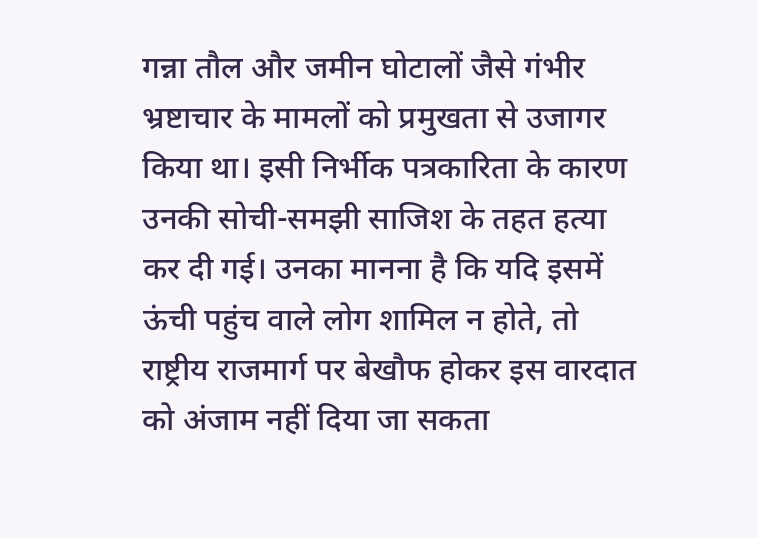गन्ना तौल और जमीन घोटालों जैसे गंभीर भ्रष्टाचार के मामलों को प्रमुखता से उजागर किया था। इसी निर्भीक पत्रकारिता के कारण उनकी सोची-समझी साजिश के तहत हत्या कर दी गई। उनका मानना है कि यदि इसमें ऊंची पहुंच वाले लोग शामिल न होते, तो राष्ट्रीय राजमार्ग पर बेखौफ होकर इस वारदात को अंजाम नहीं दिया जा सकता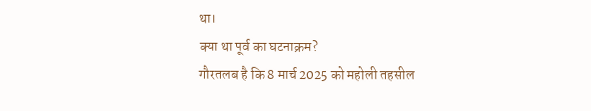था।
क्या था पूर्व का घटनाक्रम?
गौरतलब है कि 8 मार्च 2025 को महोली तहसील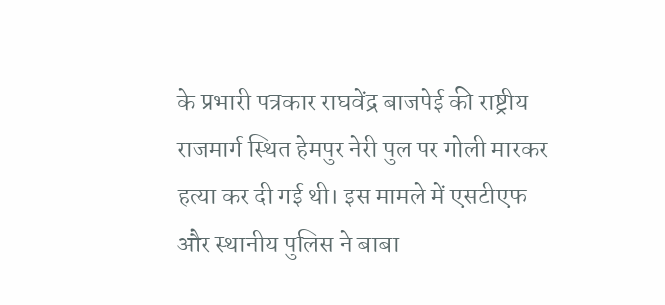के प्रभारी पत्रकार राघवेंद्र बाजपेई की राष्ट्रीय राजमार्ग स्थित हेमपुर नेरी पुल पर गोली मारकर हत्या कर दी गई थी। इस मामले में एसटीएफ और स्थानीय पुलिस ने बाबा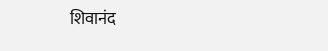शिवानंद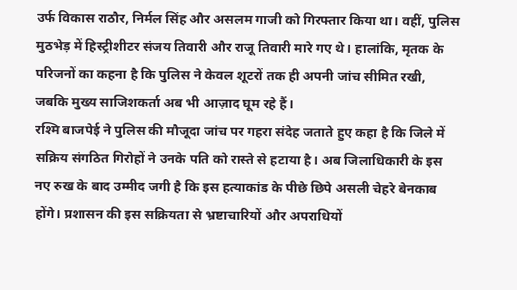उर्फ विकास राठौर, निर्मल सिंह और असलम गाजी को गिरफ्तार किया था। वहीं, पुलिस मुठभेड़ में हिस्ट्रीशीटर संजय तिवारी और राजू तिवारी मारे गए थे। हालांकि, मृतक के परिजनों का कहना है कि पुलिस ने केवल शूटरों तक ही अपनी जांच सीमित रखी, जबकि मुख्य साजिशकर्ता अब भी आज़ाद घूम रहे हैं।
रश्मि बाजपेई ने पुलिस की मौजूदा जांच पर गहरा संदेह जताते हुए कहा है कि जिले में सक्रिय संगठित गिरोहों ने उनके पति को रास्ते से हटाया है। अब जिलाधिकारी के इस नए रुख के बाद उम्मीद जगी है कि इस हत्याकांड के पीछे छिपे असली चेहरे बेनकाब होंगे। प्रशासन की इस सक्रियता से भ्रष्टाचारियों और अपराधियों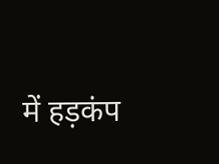में हड़कंप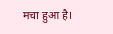मचा हुआ है।